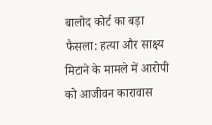बालोद कोर्ट का बड़ा फैसला: हत्या और साक्ष्य मिटाने के मामले में आरोपी को आजीवन कारावास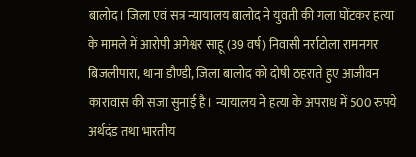बालोद। जिला एवं सत्र न्यायालय बालोद ने युवती की गला घोंटकर हत्या के मामले में आरोपी अगेश्वर साहू (39 वर्ष) निवासी नर्राटोला रामनगर बिजलीपारा, थाना डौण्डी, जिला बालोद को दोषी ठहराते हुए आजीवन कारावास की सजा सुनाई है। न्यायालय ने हत्या के अपराध में 500 रुपये अर्थदंड तथा भारतीय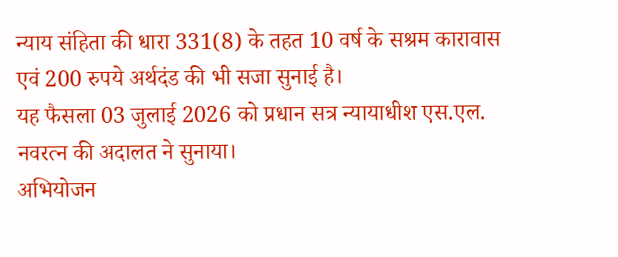न्याय संहिता की धारा 331(8) के तहत 10 वर्ष के सश्रम कारावास एवं 200 रुपये अर्थदंड की भी सजा सुनाई है।
यह फैसला 03 जुलाई 2026 को प्रधान सत्र न्यायाधीश एस.एल. नवरत्न की अदालत ने सुनाया।
अभियोजन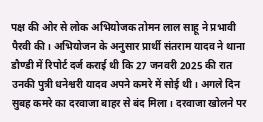पक्ष की ओर से लोक अभियोजक तोमन लाल साहू ने प्रभावी पैरवी की। अभियोजन के अनुसार प्रार्थी संतराम यादव ने थाना डौण्डी में रिपोर्ट दर्ज कराई थी कि 27 जनवरी 2025 की रात उनकी पुत्री धनेश्वरी यादव अपने कमरे में सोई थी। अगले दिन सुबह कमरे का दरवाजा बाहर से बंद मिला। दरवाजा खोलने पर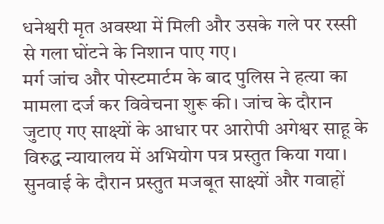धनेश्वरी मृत अवस्था में मिली और उसके गले पर रस्सी से गला घोंटने के निशान पाए गए।
मर्ग जांच और पोस्टमार्टम के बाद पुलिस ने हत्या का मामला दर्ज कर विवेचना शुरू की। जांच के दौरान जुटाए गए साक्ष्यों के आधार पर आरोपी अगेश्वर साहू के विरुद्ध न्यायालय में अभियोग पत्र प्रस्तुत किया गया।
सुनवाई के दौरान प्रस्तुत मजबूत साक्ष्यों और गवाहों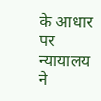के आधार पर न्यायालय ने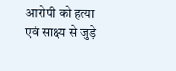आरोपी को हत्या एवं साक्ष्य से जुड़े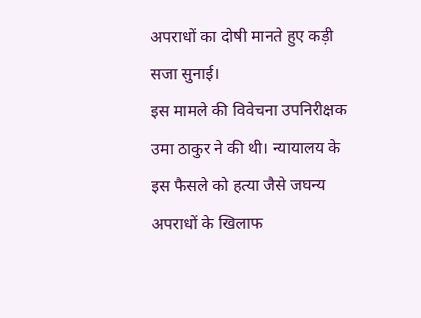अपराधों का दोषी मानते हुए कड़ी सजा सुनाई।
इस मामले की विवेचना उपनिरीक्षक उमा ठाकुर ने की थी। न्यायालय के इस फैसले को हत्या जैसे जघन्य अपराधों के खिलाफ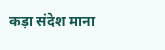कड़ा संदेश माना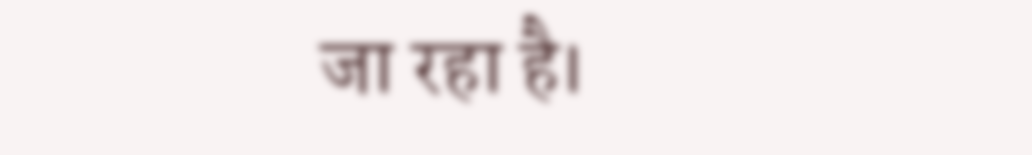जा रहा है।